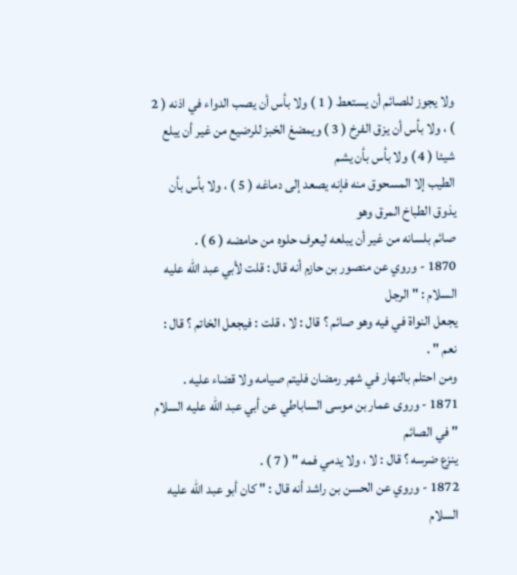ولا يجوز للصائم أن يستعط ( 1 ) ولا بأس أن يصب الدواء في اذنه ( 2 ) ، ولا بأس أن يزق الفرخ ( 3 ) ويمضغ الخبز للرضيع من غير أن يبلع شيئا ( 4 ) ولا بأس بأن يشم
الطيب إلا المسحوق منه فإنه يصعد إلى دماغه ( 5 ) ، ولا بأس بأن يذوق الطباخ المرق وهو
صائم بلسانه من غير أن يبلعه ليعرف حلوه من حامضه ( 6 ) .
1870 - وروي عن منصور بن حازم أنه قال : قلت لأبي عبد الله عليه السلام : " الرجل
يجعل النواة في فيه وهو صائم ؟ قال : لا ، قلت : فيجعل الخاتم ؟ قال : نعم " .
ومن احتلم بالنهار في شهر رمضان فليتم صيامه ولا قضاء عليه .
1871 - وروى عمار بن موسى الساباطي عن أبي عبد الله عليه السلام " في الصائم
ينزع ضرسه ؟ قال : لا ، ولا يدمي فمه " ( 7 ) .
1872 - وروي عن الحسن بن راشد أنه قال : " كان أبو عبد الله عليه السلام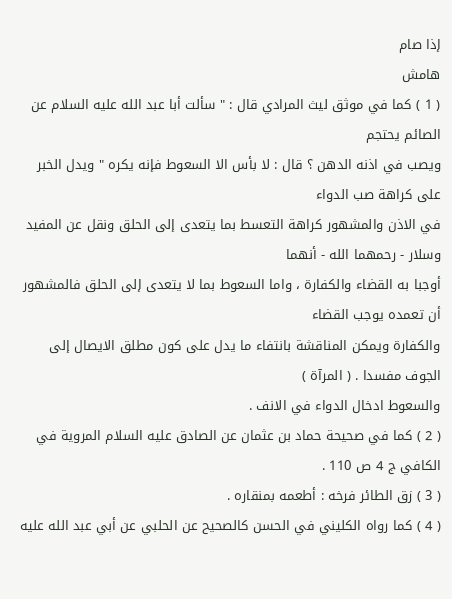إذا صام
هامش
( 1 ) كما في موثق ليث المرادي قال : " سألت أبا عبد الله عليه السلام عن الصائم يحتجم
ويصب في اذنه الدهن ؟ قال : لا بأس الا السعوط فإنه يكره " ويدل الخبر على كراهة صب الدواء
في الاذن والمشهور كراهة التعسط بما يتعدى إلى الحلق ونقل عن المفيد وسلار - رحمهما الله - أنهما
أوجبا به القضاء والكفارة ، واما السعوط بما لا يتعدى إلى الحلق فالمشهور أن تعمده يوجب القضاء
والكفارة ويمكن المناقشة بانتفاء ما يدل على كون مطلق الايصال إلى الجوف مفسدا . ( المرآة )
والسعوط ادخال الدواء في الانف .
( 2 ) كما في صحيحة حماد بن عثمان عن الصادق عليه السلام المروية في الكافي ج 4 ص 110 .
( 3 ) زق الطائر فرخه : أطعمه بمنقاره .
( 4 ) كما رواه الكليني في الحسن كالصحيح عن الحلبي عن أبي عبد الله عليه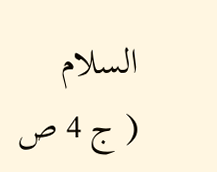السلام
( ج 4 ص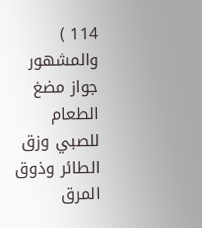114 ) والمشهور جواز مضغ الطعام للصبي وزق الطائر وذوق المرق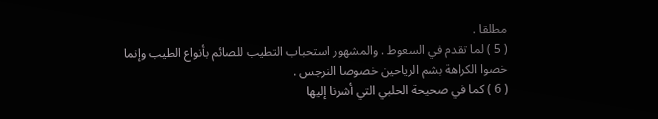مطلقا .
( 5 ) لما تقدم في السعوط . والمشهور استحباب التطيب للصائم بأنواع الطيب وإنما
خصوا الكراهة بشم الرياحين خصوصا النرجس .
( 6 ) كما في صحيحة الحلبي التي أشرنا إليها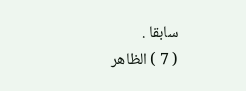سابقا .
( 7 ) الظاهر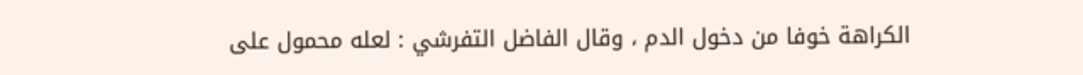الكراهة خوفا من دخول الدم ، وقال الفاضل التفرشي : لعله محمول على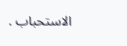الاستحباب .